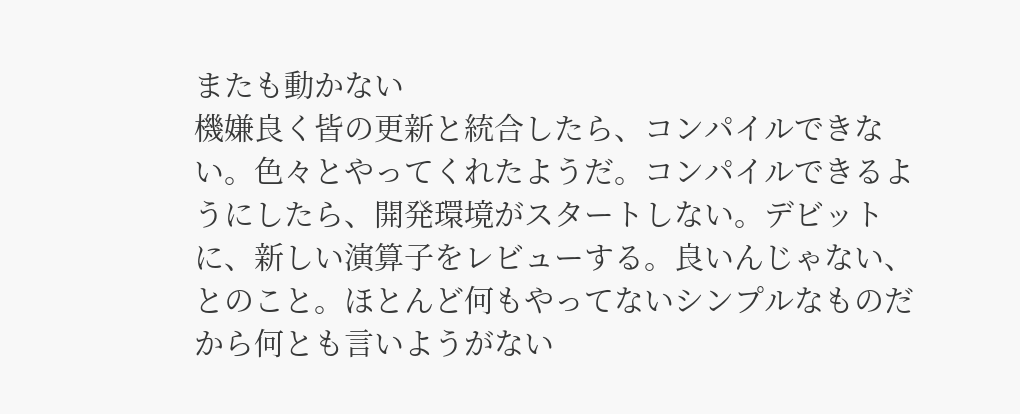またも動かない
機嫌良く皆の更新と統合したら、コンパイルできない。色々とやってくれたようだ。コンパイルできるようにしたら、開発環境がスタートしない。デビットに、新しい演算子をレビューする。良いんじゃない、とのこと。ほとんど何もやってないシンプルなものだから何とも言いようがない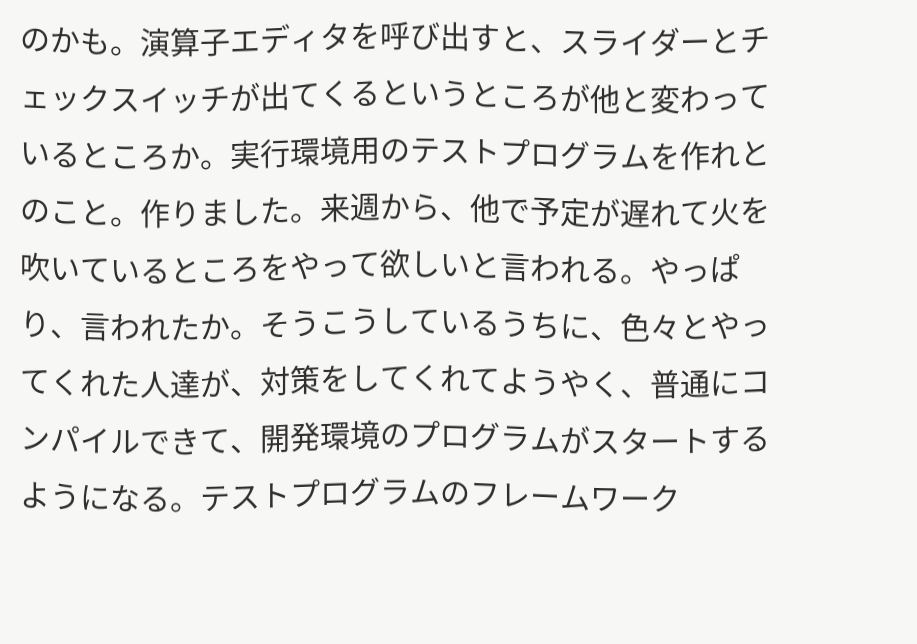のかも。演算子エディタを呼び出すと、スライダーとチェックスイッチが出てくるというところが他と変わっているところか。実行環境用のテストプログラムを作れとのこと。作りました。来週から、他で予定が遅れて火を吹いているところをやって欲しいと言われる。やっぱり、言われたか。そうこうしているうちに、色々とやってくれた人達が、対策をしてくれてようやく、普通にコンパイルできて、開発環境のプログラムがスタートするようになる。テストプログラムのフレームワーク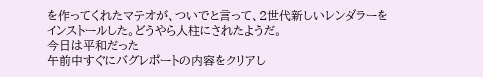を作ってくれたマテオが、ついでと言って、2世代新しいレンダラーをインストールした。どうやら人柱にされたようだ。
今日は平和だった
午前中すぐにバグレポートの内容をクリアし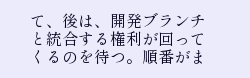て、後は、開発ブランチと統合する権利が回ってくるのを待つ。順番がま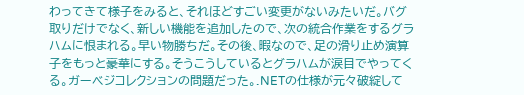わってきて様子をみると、それほどすごい変更がないみたいだ。バグ取りだけでなく、新しい機能を追加したので、次の統合作業をするグラハムに恨まれる。早い物勝ちだ。その後、暇なので、足の滑り止め演算子をもっと豪華にする。そうこうしているとグラハムが涙目でやってくる。ガーベジコレクションの問題だった。.NETの仕様が元々破綻して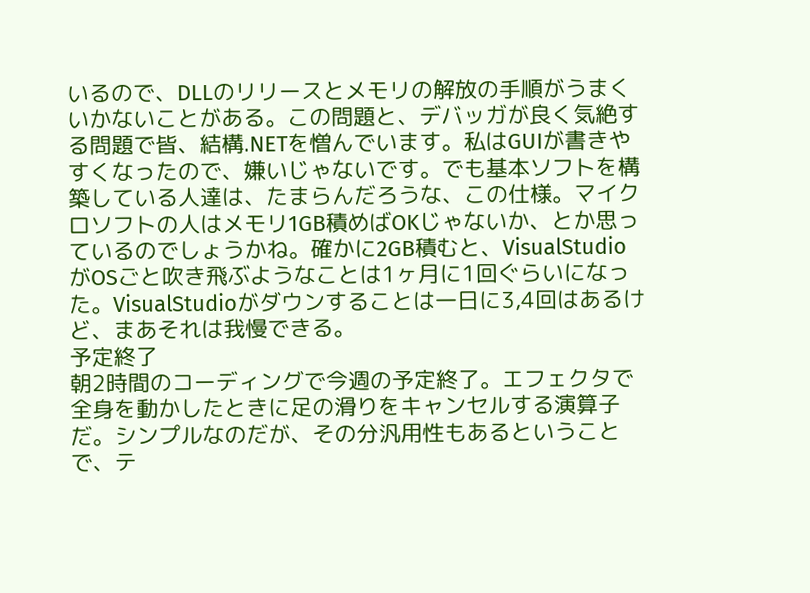いるので、DLLのリリースとメモリの解放の手順がうまくいかないことがある。この問題と、デバッガが良く気絶する問題で皆、結構.NETを憎んでいます。私はGUIが書きやすくなったので、嫌いじゃないです。でも基本ソフトを構築している人達は、たまらんだろうな、この仕様。マイクロソフトの人はメモリ1GB積めばOKじゃないか、とか思っているのでしょうかね。確かに2GB積むと、VisualStudioがOSごと吹き飛ぶようなことは1ヶ月に1回ぐらいになった。VisualStudioがダウンすることは一日に3,4回はあるけど、まあそれは我慢できる。
予定終了
朝2時間のコーディングで今週の予定終了。エフェクタで全身を動かしたときに足の滑りをキャンセルする演算子だ。シンプルなのだが、その分汎用性もあるということで、テ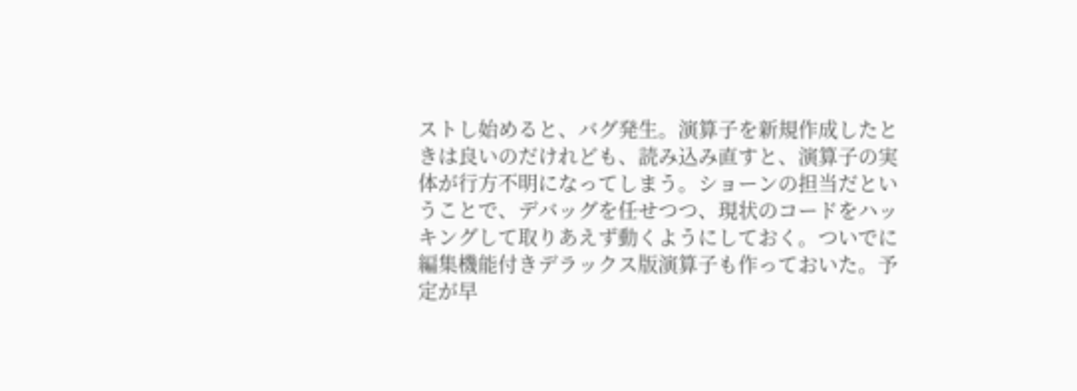ストし始めると、バグ発生。演算子を新規作成したときは良いのだけれども、読み込み直すと、演算子の実体が行方不明になってしまう。ショーンの担当だということで、デバッグを任せつつ、現状のコードをハッキングして取りあえず動くようにしておく。ついでに編集機能付きデラックス版演算子も作っておいた。予定が早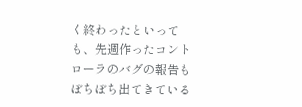く終わったといっても、先週作ったコントローラのバグの報告もぼちぼち出てきている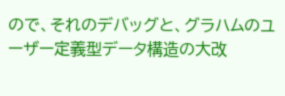ので、それのデバッグと、グラハムのユーザー定義型データ構造の大改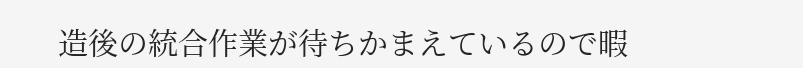造後の統合作業が待ちかまえているので暇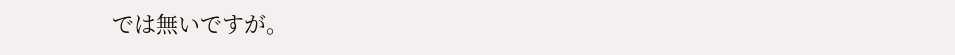では無いですが。